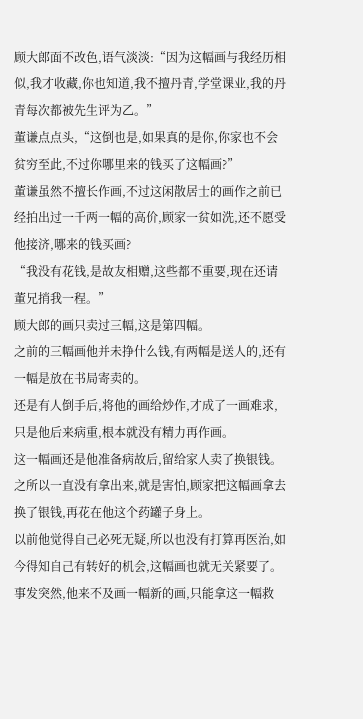顾大郎面不改色,语气淡淡:“因为这幅画与我经历相似,我才收藏,你也知道,我不擅丹青,学堂课业,我的丹青每次都被先生评为乙。”
董谦点点头,“这倒也是,如果真的是你,你家也不会贫穷至此,不过你哪里来的钱买了这幅画?”
董谦虽然不擅长作画,不过这闲散居士的画作之前已经拍出过一千两一幅的高价,顾家一贫如洗,还不愿受他接济,哪来的钱买画?
“我没有花钱,是故友相赠,这些都不重要,现在还请董兄捎我一程。”
顾大郎的画只卖过三幅,这是第四幅。
之前的三幅画他并未挣什么钱,有两幅是送人的,还有一幅是放在书局寄卖的。
还是有人倒手后,将他的画给炒作,才成了一画难求,只是他后来病重,根本就没有精力再作画。
这一幅画还是他准备病故后,留给家人卖了换银钱。
之所以一直没有拿出来,就是害怕,顾家把这幅画拿去换了银钱,再花在他这个药罐子身上。
以前他觉得自己必死无疑,所以也没有打算再医治,如今得知自己有转好的机会,这幅画也就无关紧要了。
事发突然,他来不及画一幅新的画,只能拿这一幅救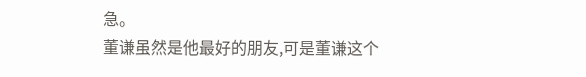急。
董谦虽然是他最好的朋友,可是董谦这个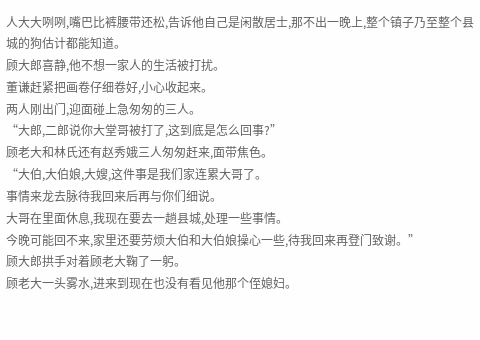人大大咧咧,嘴巴比裤腰带还松,告诉他自己是闲散居士,那不出一晚上,整个镇子乃至整个县城的狗估计都能知道。
顾大郎喜静,他不想一家人的生活被打扰。
董谦赶紧把画卷仔细卷好,小心收起来。
两人刚出门,迎面碰上急匆匆的三人。
“大郎,二郎说你大堂哥被打了,这到底是怎么回事?”
顾老大和林氏还有赵秀娥三人匆匆赶来,面带焦色。
“大伯,大伯娘,大嫂,这件事是我们家连累大哥了。
事情来龙去脉待我回来后再与你们细说。
大哥在里面休息,我现在要去一趟县城,处理一些事情。
今晚可能回不来,家里还要劳烦大伯和大伯娘操心一些,待我回来再登门致谢。”
顾大郎拱手对着顾老大鞠了一躬。
顾老大一头雾水,进来到现在也没有看见他那个侄媳妇。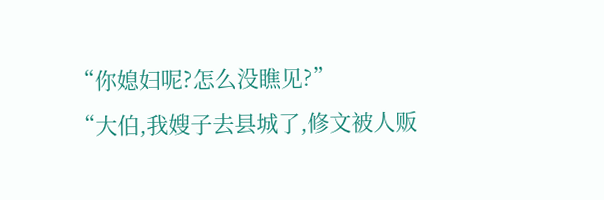“你媳妇呢?怎么没瞧见?”
“大伯,我嫂子去县城了,修文被人贩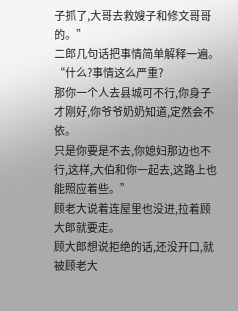子抓了,大哥去救嫂子和修文哥哥的。”
二郎几句话把事情简单解释一遍。
“什么?事情这么严重?
那你一个人去县城可不行,你身子才刚好,你爷爷奶奶知道,定然会不依。
只是你要是不去,你媳妇那边也不行,这样,大伯和你一起去,这路上也能照应着些。”
顾老大说着连屋里也没进,拉着顾大郎就要走。
顾大郎想说拒绝的话,还没开口,就被顾老大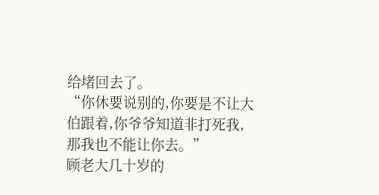给堵回去了。
“你休要说别的,你要是不让大伯跟着,你爷爷知道非打死我,那我也不能让你去。”
顾老大几十岁的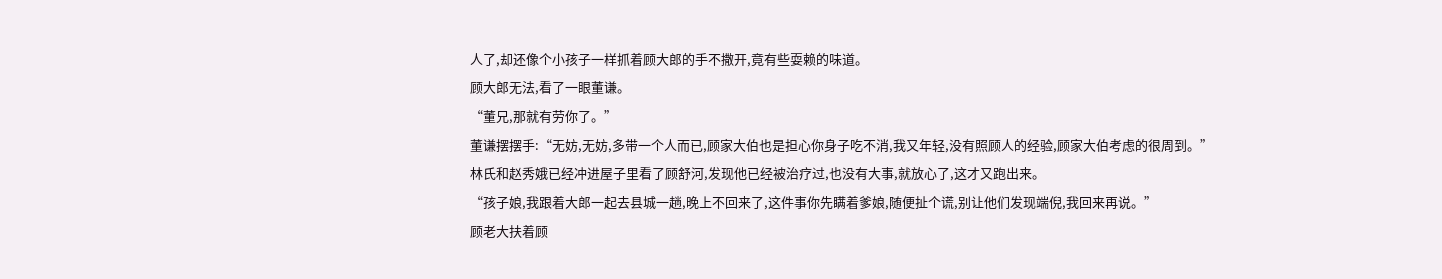人了,却还像个小孩子一样抓着顾大郎的手不撒开,竟有些耍赖的味道。
顾大郎无法,看了一眼董谦。
“董兄,那就有劳你了。”
董谦摆摆手:“无妨,无妨,多带一个人而已,顾家大伯也是担心你身子吃不消,我又年轻,没有照顾人的经验,顾家大伯考虑的很周到。”
林氏和赵秀娥已经冲进屋子里看了顾舒河,发现他已经被治疗过,也没有大事,就放心了,这才又跑出来。
“孩子娘,我跟着大郎一起去县城一趟,晚上不回来了,这件事你先瞒着爹娘,随便扯个谎,别让他们发现端倪,我回来再说。”
顾老大扶着顾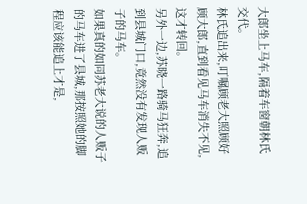大郎坐上马车,隔着车窗朝林氏交代。
林氏追出来,叮嘱顾老大照顾好顾大郎,直到看见马车消失不见,这才转回。
另外一边,苏晓一路骑马狂奔,追到县城门口,竟然没有发现人贩子的马车。
如果真的如同苏老大说的人贩子的马车进了县城,那按照她的脚程应该能追上才是,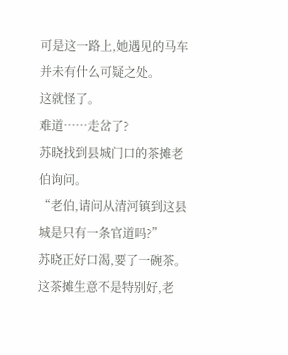可是这一路上,她遇见的马车并未有什么可疑之处。
这就怪了。
难道……走岔了?
苏晓找到县城门口的茶摊老伯询问。
“老伯,请问从清河镇到这县城是只有一条官道吗?”
苏晓正好口渴,要了一碗茶。
这茶摊生意不是特别好,老